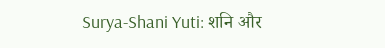Surya-Shani Yuti: शनि और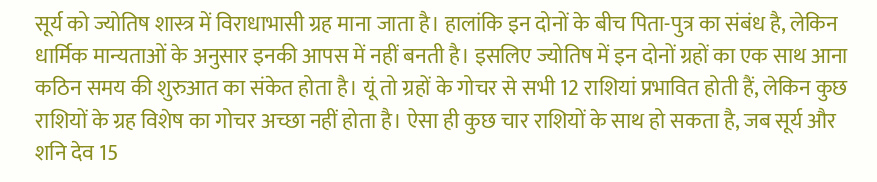सूर्य को ज्योतिष शास्त्र में विराधाभासी ग्रह माना जाता है। हालांकि इन दोनों के बीच पिता-पुत्र का संबंध है, लेकिन धार्मिक मान्यताओं के अनुसार इनकी आपस में नहीं बनती है। इसलिए ज्योतिष में इन दोनों ग्रहों का एक साथ आना कठिन समय की शुरुआत का संकेत होता है। यूं तो ग्रहों के गोचर से सभी 12 राशियां प्रभावित होती हैं, लेकिन कुछ राशियों के ग्रह विशेष का गोचर अच्छा नहीं होता है। ऐसा ही कुछ चार राशियों के साथ हो सकता है, जब सूर्य और शनि देव 15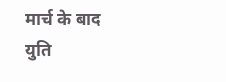मार्च के बाद युति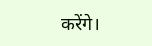करेंगे।